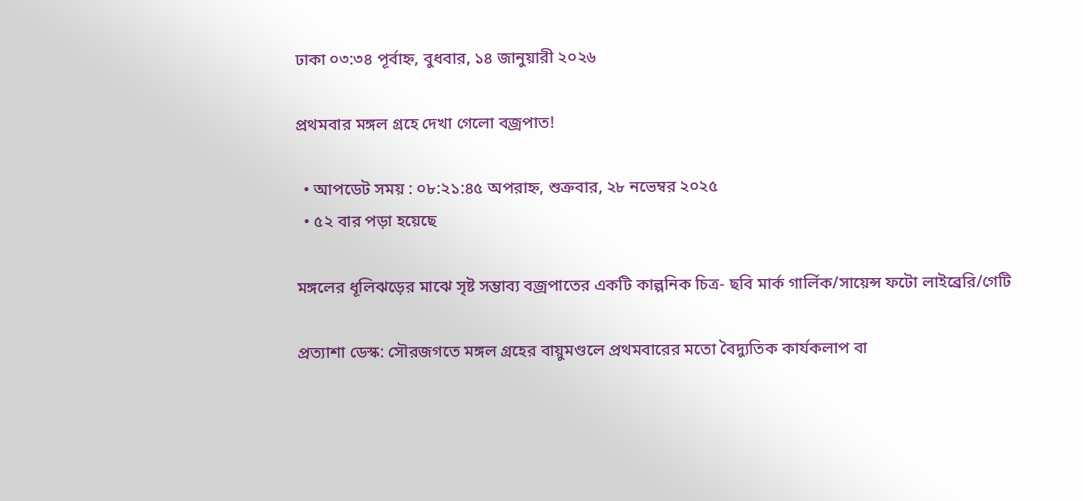ঢাকা ০৩:৩৪ পূর্বাহ্ন, বুধবার, ১৪ জানুয়ারী ২০২৬

প্রথমবার মঙ্গল গ্রহে দেখা গেলো বজ্রপাত!

  • আপডেট সময় : ০৮:২১:৪৫ অপরাহ্ন, শুক্রবার, ২৮ নভেম্বর ২০২৫
  • ৫২ বার পড়া হয়েছে

মঙ্গলের ধূলিঝড়ের মাঝে সৃষ্ট সম্ভাব্য বজ্রপাতের একটি কাল্পনিক চিত্র- ছবি মার্ক গার্লিক/সায়েন্স ফটো লাইব্রেরি/গেটি

প্রত্যাশা ডেস্ক: সৌরজগতে মঙ্গল গ্রহের বায়ুমণ্ডলে প্রথমবারের মতো বৈদ্যুতিক কার্যকলাপ বা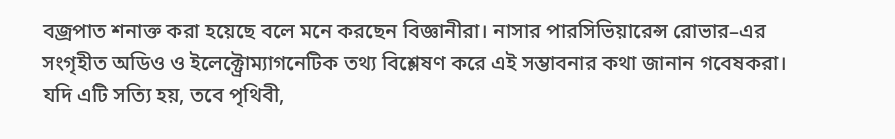বজ্রপাত শনাক্ত করা হয়েছে বলে মনে করছেন বিজ্ঞানীরা। নাসার পারসিভিয়ারেন্স রোভার–এর সংগৃহীত অডিও ও ইলেক্ট্রোম্যাগনেটিক তথ্য বিশ্লেষণ করে এই সম্ভাবনার কথা জানান গবেষকরা। যদি এটি সত্যি হয়, তবে পৃথিবী,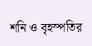শনি ও বৃহস্পতির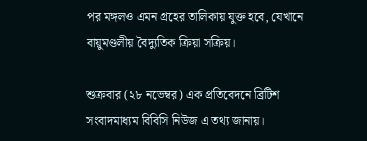পর মঙ্গলও এমন গ্রহের তালিকায় যুক্ত হবে, যেখানে বায়ুমণ্ডলীয় বৈদ্যুতিক ক্রিয়া সক্রিয়।

শুক্রবার (২৮ নভেম্বর) এক প্রতিবেদনে ব্রিটিশ সংবাদমাধ্যম বিবিসি নিউজ এ তথ্য জানায়।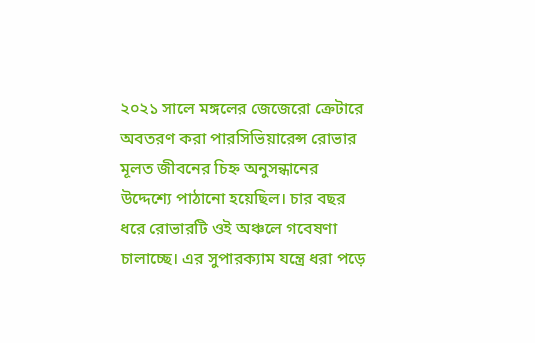২০২১ সালে মঙ্গলের জেজেরো ক্রেটারে অবতরণ করা পারসিভিয়ারেন্স রোভার মূলত জীবনের চিহ্ন অনুসন্ধানের উদ্দেশ্যে পাঠানো হয়েছিল। চার বছর ধরে রোভারটি ওই অঞ্চলে গবেষণা চালাচ্ছে। এর সুপারক্যাম যন্ত্রে ধরা পড়ে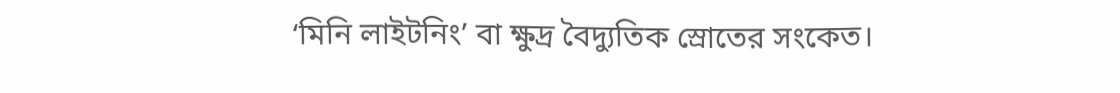‘মিনি লাইটনিং’ বা ক্ষুদ্র বৈদ্যুতিক স্রোতের সংকেত।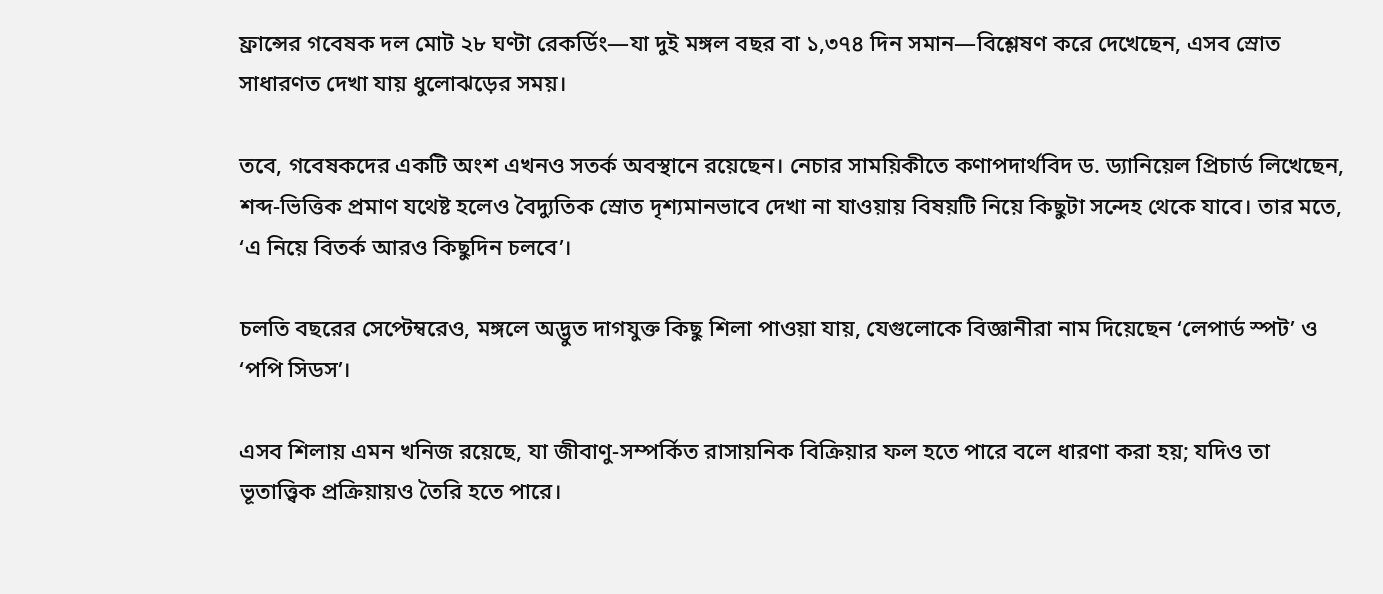ফ্রান্সের গবেষক দল মোট ২৮ ঘণ্টা রেকর্ডিং—যা দুই মঙ্গল বছর বা ১,৩৭৪ দিন সমান—বিশ্লেষণ করে দেখেছেন, এসব স্রোত সাধারণত দেখা যায় ধুলোঝড়ের সময়।

তবে, গবেষকদের একটি অংশ এখনও সতর্ক অবস্থানে রয়েছেন। নেচার সাময়িকীতে কণাপদার্থবিদ ড. ড্যানিয়েল প্রিচার্ড লিখেছেন, শব্দ-ভিত্তিক প্রমাণ যথেষ্ট হলেও বৈদ্যুতিক স্রোত দৃশ্যমানভাবে দেখা না যাওয়ায় বিষয়টি নিয়ে কিছুটা সন্দেহ থেকে যাবে। তার মতে, ‘এ নিয়ে বিতর্ক আরও কিছুদিন চলবে’।

চলতি বছরের সেপ্টেম্বরেও, মঙ্গলে অদ্ভুত দাগযুক্ত কিছু শিলা পাওয়া যায়, যেগুলোকে বিজ্ঞানীরা নাম দিয়েছেন ‘লেপার্ড স্পট’ ও ‘পপি সিডস’।

এসব শিলায় এমন খনিজ রয়েছে, যা জীবাণু-সম্পর্কিত রাসায়নিক বিক্রিয়ার ফল হতে পারে বলে ধারণা করা হয়; যদিও তা ভূতাত্ত্বিক প্রক্রিয়ায়ও তৈরি হতে পারে।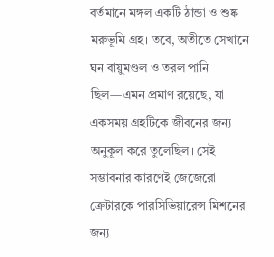বর্তমানে মঙ্গল একটি ঠান্ডা ও শুষ্ক মরুভূমি গ্রহ। তবে, অতীতে সেখানে ঘন বায়ুমণ্ডল ও তরল পানি ছিল—এমন প্রমাণ রয়েছে, যা একসময় গ্রহটিকে জীবনের জন্য অনুকূল করে তুলেছিল। সেই সম্ভাবনার কারণেই জেজেরো ক্রেটারকে পারসিভিয়ারেন্স মিশনের জন্য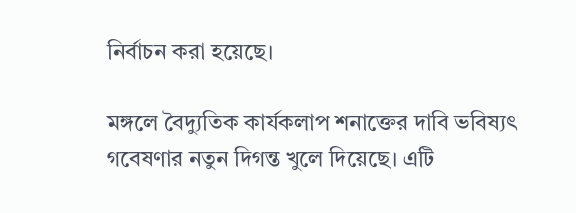নির্বাচন করা হয়েছে।

মঙ্গলে বৈদ্যুতিক কার্যকলাপ শনাক্তের দাবি ভবিষ্যৎ গবেষণার নতুন দিগন্ত খুলে দিয়েছে। এটি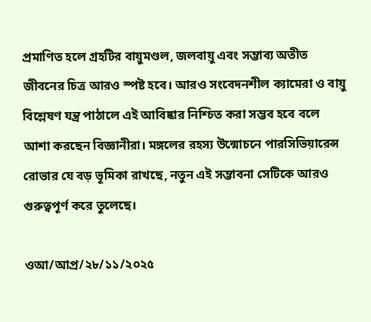প্রমাণিত হলে গ্রহটির বায়ুমণ্ডল, জলবায়ু এবং সম্ভাব্য অতীত জীবনের চিত্র আরও স্পষ্ট হবে। আরও সংবেদনশীল ক্যামেরা ও বায়ু বিশ্লেষণ যন্ত্র পাঠালে এই আবিষ্কার নিশ্চিত করা সম্ভব হবে বলে আশা করছেন বিজ্ঞানীরা। মঙ্গলের রহস্য উন্মোচনে পারসিভিয়ারেন্স রোভার যে বড় ভূমিকা রাখছে, নতুন এই সম্ভাবনা সেটিকে আরও গুরুত্বপূর্ণ করে তুলেছে।

ওআ/আপ্র/২৮/১১/২০২৫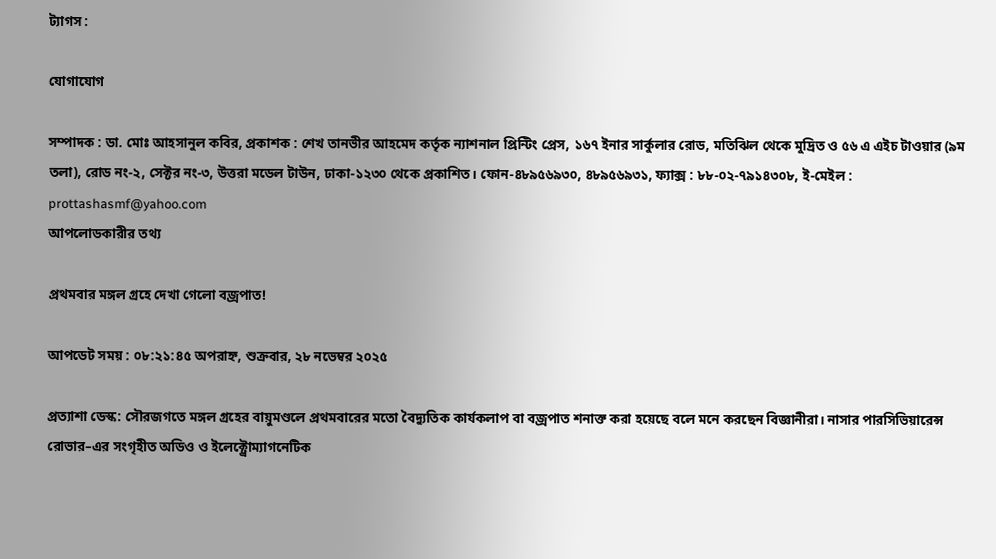ট্যাগস :

যোগাযোগ

সম্পাদক : ডা. মোঃ আহসানুল কবির, প্রকাশক : শেখ তানভীর আহমেদ কর্তৃক ন্যাশনাল প্রিন্টিং প্রেস, ১৬৭ ইনার সার্কুলার রোড, মতিঝিল থেকে মুদ্রিত ও ৫৬ এ এইচ টাওয়ার (৯ম তলা), রোড নং-২, সেক্টর নং-৩, উত্তরা মডেল টাউন, ঢাকা-১২৩০ থেকে প্রকাশিত। ফোন-৪৮৯৫৬৯৩০, ৪৮৯৫৬৯৩১, ফ্যাক্স : ৮৮-০২-৭৯১৪৩০৮, ই-মেইল : prottashasmf@yahoo.com
আপলোডকারীর তথ্য

প্রথমবার মঙ্গল গ্রহে দেখা গেলো বজ্রপাত!

আপডেট সময় : ০৮:২১:৪৫ অপরাহ্ন, শুক্রবার, ২৮ নভেম্বর ২০২৫

প্রত্যাশা ডেস্ক: সৌরজগতে মঙ্গল গ্রহের বায়ুমণ্ডলে প্রথমবারের মতো বৈদ্যুতিক কার্যকলাপ বা বজ্রপাত শনাক্ত করা হয়েছে বলে মনে করছেন বিজ্ঞানীরা। নাসার পারসিভিয়ারেন্স রোভার–এর সংগৃহীত অডিও ও ইলেক্ট্রোম্যাগনেটিক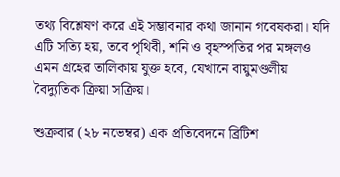তথ্য বিশ্লেষণ করে এই সম্ভাবনার কথা জানান গবেষকরা। যদি এটি সত্যি হয়, তবে পৃথিবী, শনি ও বৃহস্পতির পর মঙ্গলও এমন গ্রহের তালিকায় যুক্ত হবে, যেখানে বায়ুমণ্ডলীয় বৈদ্যুতিক ক্রিয়া সক্রিয়।

শুক্রবার (২৮ নভেম্বর) এক প্রতিবেদনে ব্রিটিশ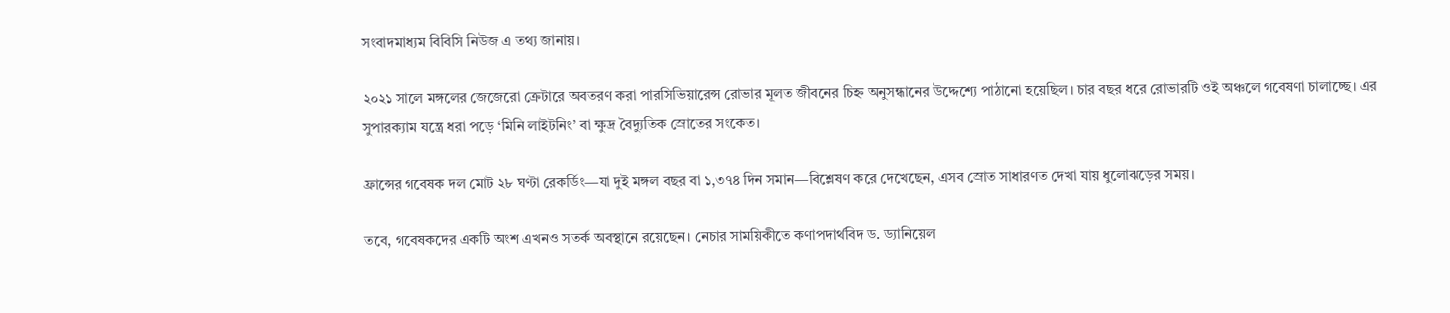সংবাদমাধ্যম বিবিসি নিউজ এ তথ্য জানায়।

২০২১ সালে মঙ্গলের জেজেরো ক্রেটারে অবতরণ করা পারসিভিয়ারেন্স রোভার মূলত জীবনের চিহ্ন অনুসন্ধানের উদ্দেশ্যে পাঠানো হয়েছিল। চার বছর ধরে রোভারটি ওই অঞ্চলে গবেষণা চালাচ্ছে। এর সুপারক্যাম যন্ত্রে ধরা পড়ে ‘মিনি লাইটনিং’ বা ক্ষুদ্র বৈদ্যুতিক স্রোতের সংকেত।

ফ্রান্সের গবেষক দল মোট ২৮ ঘণ্টা রেকর্ডিং—যা দুই মঙ্গল বছর বা ১,৩৭৪ দিন সমান—বিশ্লেষণ করে দেখেছেন, এসব স্রোত সাধারণত দেখা যায় ধুলোঝড়ের সময়।

তবে, গবেষকদের একটি অংশ এখনও সতর্ক অবস্থানে রয়েছেন। নেচার সাময়িকীতে কণাপদার্থবিদ ড. ড্যানিয়েল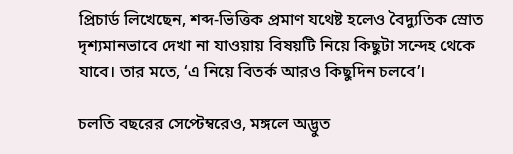প্রিচার্ড লিখেছেন, শব্দ-ভিত্তিক প্রমাণ যথেষ্ট হলেও বৈদ্যুতিক স্রোত দৃশ্যমানভাবে দেখা না যাওয়ায় বিষয়টি নিয়ে কিছুটা সন্দেহ থেকে যাবে। তার মতে, ‘এ নিয়ে বিতর্ক আরও কিছুদিন চলবে’।

চলতি বছরের সেপ্টেম্বরেও, মঙ্গলে অদ্ভুত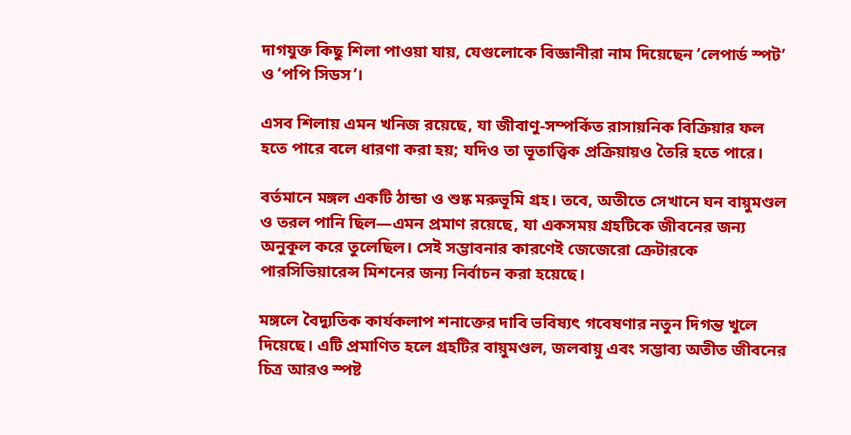দাগযুক্ত কিছু শিলা পাওয়া যায়, যেগুলোকে বিজ্ঞানীরা নাম দিয়েছেন ‘লেপার্ড স্পট’ ও ‘পপি সিডস’।

এসব শিলায় এমন খনিজ রয়েছে, যা জীবাণু-সম্পর্কিত রাসায়নিক বিক্রিয়ার ফল হতে পারে বলে ধারণা করা হয়; যদিও তা ভূতাত্ত্বিক প্রক্রিয়ায়ও তৈরি হতে পারে।

বর্তমানে মঙ্গল একটি ঠান্ডা ও শুষ্ক মরুভূমি গ্রহ। তবে, অতীতে সেখানে ঘন বায়ুমণ্ডল ও তরল পানি ছিল—এমন প্রমাণ রয়েছে, যা একসময় গ্রহটিকে জীবনের জন্য অনুকূল করে তুলেছিল। সেই সম্ভাবনার কারণেই জেজেরো ক্রেটারকে পারসিভিয়ারেন্স মিশনের জন্য নির্বাচন করা হয়েছে।

মঙ্গলে বৈদ্যুতিক কার্যকলাপ শনাক্তের দাবি ভবিষ্যৎ গবেষণার নতুন দিগন্ত খুলে দিয়েছে। এটি প্রমাণিত হলে গ্রহটির বায়ুমণ্ডল, জলবায়ু এবং সম্ভাব্য অতীত জীবনের চিত্র আরও স্পষ্ট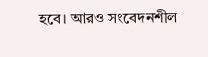হবে। আরও সংবেদনশীল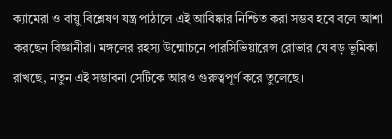ক্যামেরা ও বায়ু বিশ্লেষণ যন্ত্র পাঠালে এই আবিষ্কার নিশ্চিত করা সম্ভব হবে বলে আশা করছেন বিজ্ঞানীরা। মঙ্গলের রহস্য উন্মোচনে পারসিভিয়ারেন্স রোভার যে বড় ভূমিকা রাখছে, নতুন এই সম্ভাবনা সেটিকে আরও গুরুত্বপূর্ণ করে তুলেছে।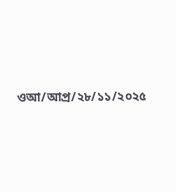ওআ/আপ্র/২৮/১১/২০২৫